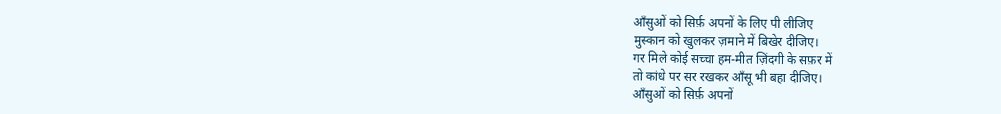आँसुओं को सिर्फ़ अपनों के लिए पी लीजिए
मुस्कान को खुलकर ज़माने में बिखेर दीजिए।
गर मिले कोई सच्चा हम-मीत ज़िंदगी के सफ़र में
तो कांधे पर सर रखकर आँसू भी बहा दीजिए।
आँसुओं को सिर्फ़ अपनों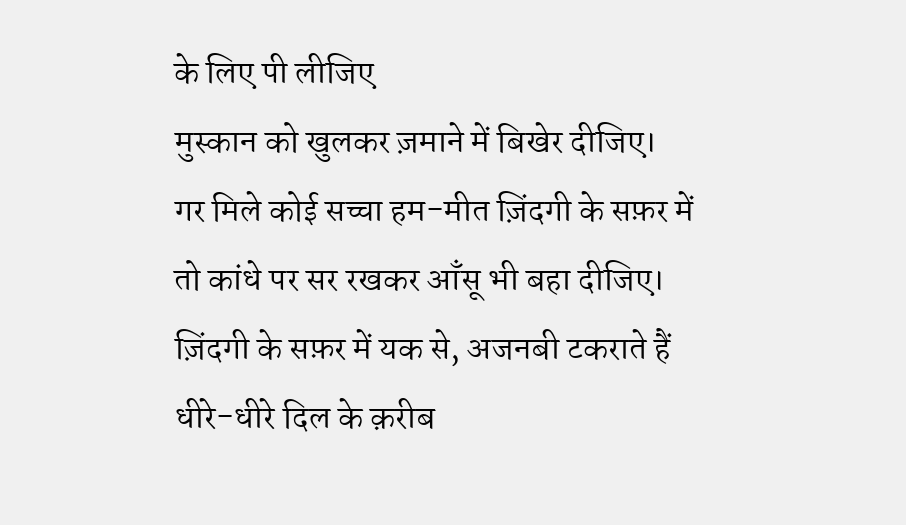के लिए पी लीजिए
मुस्कान को खुलकर ज़माने में बिखेर दीजिए।
गर मिले कोई सच्चा हम-मीत ज़िंदगी के सफ़र में
तो कांधे पर सर रखकर आँसू भी बहा दीजिए।
ज़िंदगी के सफ़र में यक से, अजनबी टकराते हैं
धीरे-धीरे दिल के क़रीब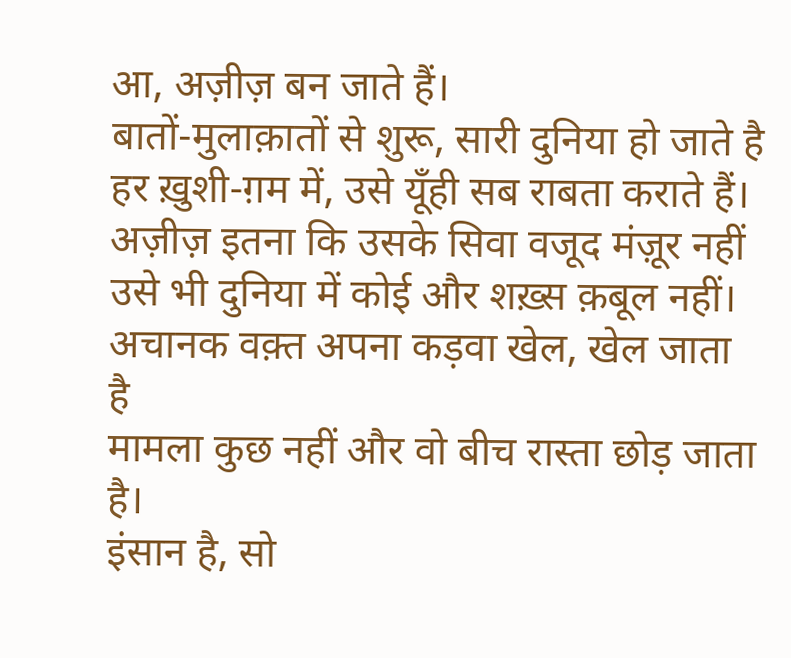आ, अज़ीज़ बन जाते हैं।
बातों-मुलाक़ातों से शुरू, सारी दुनिया हो जाते है
हर ख़ुशी-ग़म में, उसे यूँही सब राबता कराते हैं।
अज़ीज़ इतना कि उसके सिवा वजूद मंज़ूर नहीं
उसे भी दुनिया में कोई और शख़्स क़बूल नहीं।
अचानक वक़्त अपना कड़वा खेल, खेल जाता है
मामला कुछ नहीं और वो बीच रास्ता छोड़ जाता है।
इंसान है, सो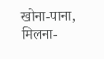खोना-पाना, मिलना-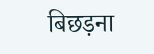बिछड़ना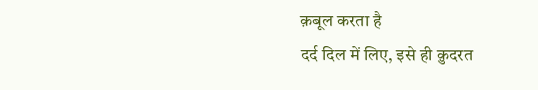क़बूल करता है
दर्द दिल में लिए, इसे ही क़ुदरत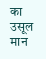का उसूल मान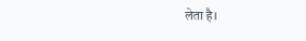लेता है।